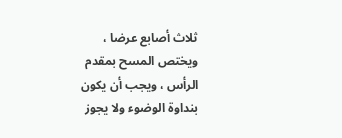ثلاث أصابع عرضا ، ويختص المسح بمقدم الرأس ، ويجب أن يكون بنداوة الوضوء ولا يجوز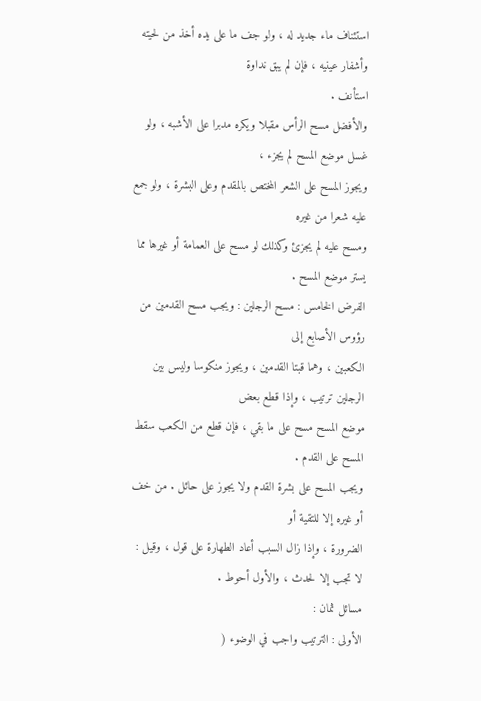استئناف ماء جديد له ، ولو جف ما على يده أخذ من لحيته وأشفار عينيه ، فإن لم يبق نداوة
استأنف .
والأفضل مسح الرأس مقبلا ويكره مدبرا على الأشبه ، ولو غسل موضع المسح لم يجزء ،
ويجوز المسح على الشعر المختص بالمقدم وعلى البشرة ، ولو جمع عليه شعرا من غيره
ومسح عليه لم يجزئ وكذلك لو مسح على العمامة أو غيرها مما يستر موضع المسح .
الفرض الخامس : مسح الرجلين : ويجب مسح القدمين من رؤوس الأصابع إلى
الكعبين ، وهما قبتا القدمين ، ويجوز منكوسا وليس بين الرجلين ترتيب ، وإذا قطع بعض
موضع المسح مسح على ما بقي ، فإن قطع من الكعب سقط المسح على القدم .
ويجب المسح على بشرة القدم ولا يجوز على حائل . من خف أو غيره إلا للتقية أو
الضرورة ، وإذا زال السبب أعاد الطهارة على قول ، وقيل : لا تجب إلا لحدث ، والأول أحوط .
مسائل ثمان :
الأولى : الترتيب واجب في الوضوء (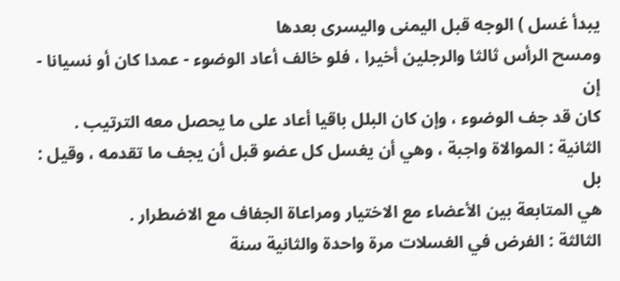يبدأ غسل ) الوجه قبل اليمنى واليسرى بعدها
ومسح الرأس ثالثا والرجلين أخيرا ، فلو خالف أعاد الوضوء - عمدا كان أو نسيانا - إن
كان قد جف الوضوء ، وإن كان البلل باقيا أعاد على ما يحصل معه الترتيب .
الثانية : الموالاة واجبة ، وهي أن يغسل كل عضو قبل أن يجف ما تقدمه ، وقيل : بل
هي المتابعة بين الأعضاء مع الاختيار ومراعاة الجفاف مع الاضطرار .
الثالثة : الفرض في الغسلات مرة واحدة والثانية سنة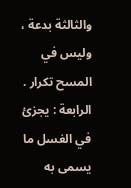والثالثة بدعة ، وليس في
المسح تكرار .
الرابعة : يجزئ في الغسل ما يسمى به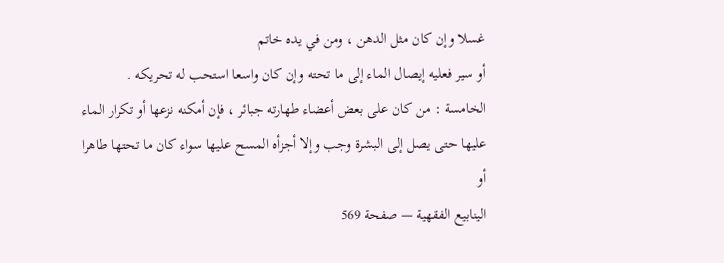غسلا وإن كان مثل الدهن ، ومن في يده خاتم
أو سير فعليه إيصال الماء إلى ما تحته وإن كان واسعا استحب له تحريكه .
الخامسة : من كان على بعض أعضاء طهارته جبائر ، فإن أمكنه نزعها أو تكرار الماء
عليها حتى يصل إلى البشرة وجب وإلا أجزأه المسح عليها سواء كان ما تحتها طاهرا أو
الينابيع الفقهية — صفحة 569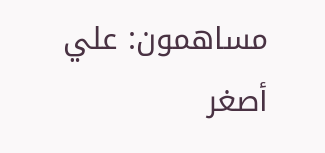مساهمون: علي أصغر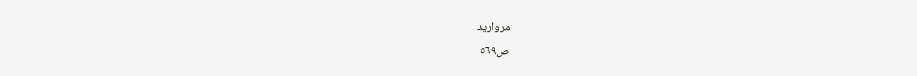مرواريد
ص٥٦٩